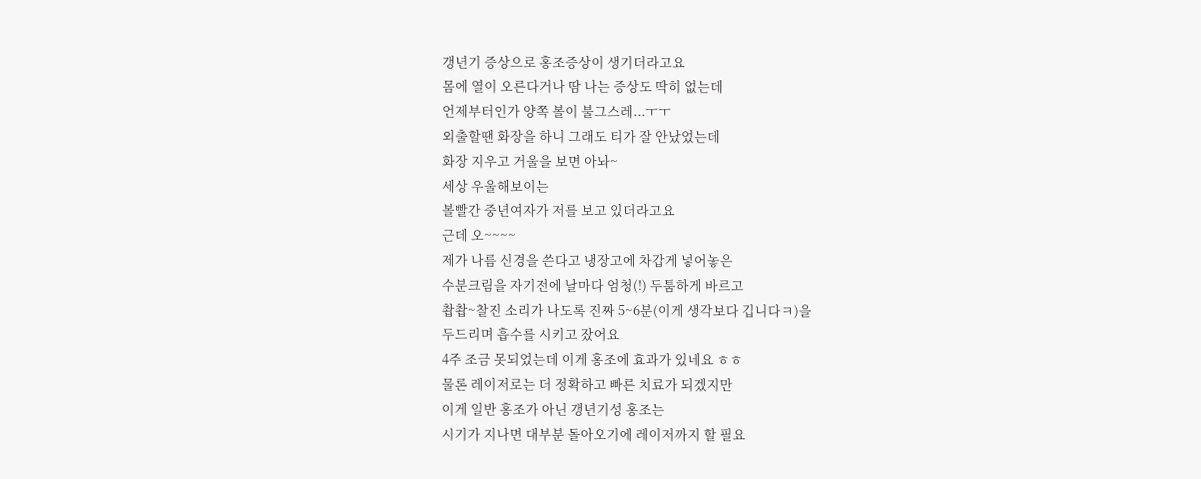갱년기 증상으로 홍조증상이 생기더라고요
몸에 열이 오른다거나 땀 나는 증상도 딱히 없는데
언제부터인가 양쪽 볼이 불그스레...ㅜㅜ
외출할땐 화장을 하니 그래도 티가 잘 안났었는데
화장 지우고 거울을 보면 아놔~
세상 우울해보이는
볼빨간 중년여자가 저를 보고 있더라고요
근데 오~~~~
제가 나름 신경을 쓴다고 냉장고에 차갑게 넣어놓은
수분크림을 자기전에 날마다 엄청(!) 두툼하게 바르고
촵촵~찰진 소리가 나도록 진짜 5~6분(이게 생각보다 깁니다ㅋ)을
두드리며 흡수를 시키고 잤어요
4주 조금 못되었는데 이게 홍조에 효과가 있네요 ㅎㅎ
물론 레이저로는 더 정확하고 빠른 치료가 되겠지만
이게 일반 홍조가 아닌 갱년기성 홍조는
시기가 지나면 대부분 돌아오기에 레이저까지 할 필요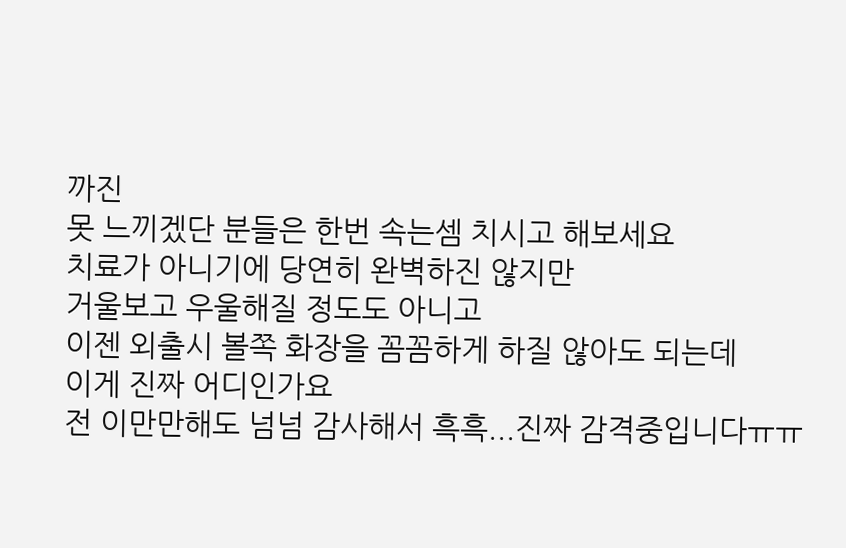까진
못 느끼겠단 분들은 한번 속는셈 치시고 해보세요
치료가 아니기에 당연히 완벽하진 않지만
거울보고 우울해질 정도도 아니고
이젠 외출시 볼쪽 화장을 꼼꼼하게 하질 않아도 되는데
이게 진짜 어디인가요
전 이만만해도 넘넘 감사해서 흑흑...진짜 감격중입니다ㅠㅠ